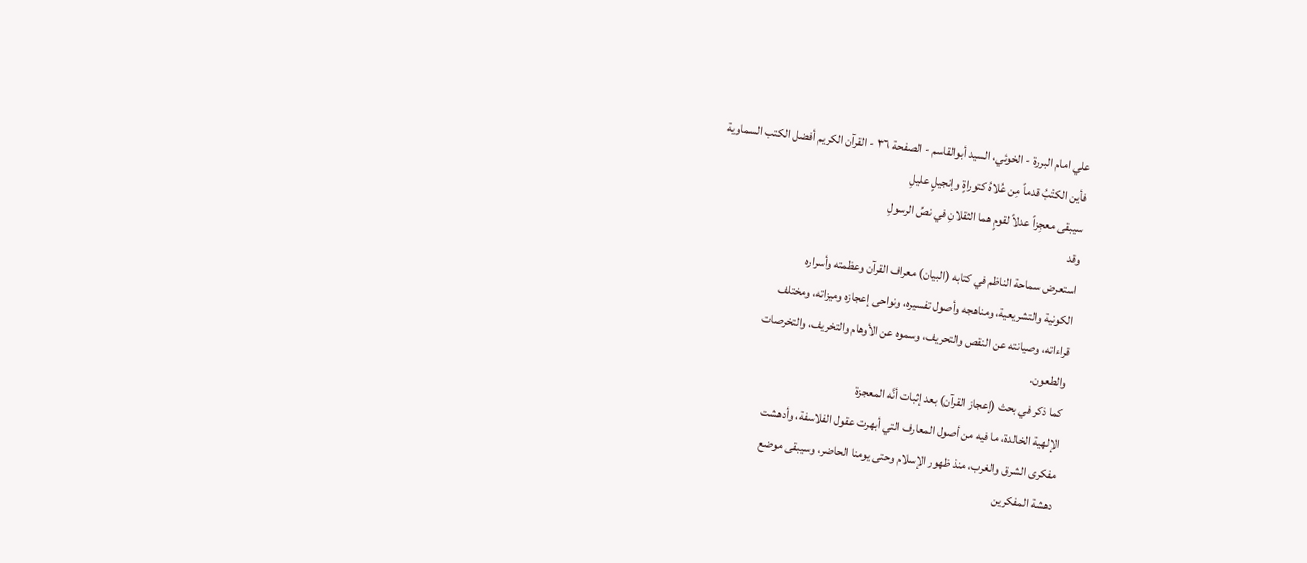علي امام البررة - الخوئي، السيد أبوالقاسم - الصفحة ٣٦ - القرآن الکریم أفضل الکتب السماویة
فأين الکتْبُ قدماً مِن عُلاهُ کتوراةٍ وإنجیلٍ علیلِ
سیبقی معجِزاً عدلاً لقومٍ هما الثقلانِ في نصِّ الرسولِ
وقد
استعرض سماحة الناظم في کتابه (البیان) معراف القرآن وعظمته وأسراره
الکونیة والتشریعیة، ومناهجه وأصول تفسیره، ونواحی إعجازه ومیزاته، ومختلف
قراءاته، وصیانته عن النقص والتحریف، وسموه عن الأوهام والتخریف، والتخرصات
والطعون.
کما ذکر في بحث (إعجاز القرآن) بعد إثبات أنَّه المعجزة
الإلهیة الخالدة، ما فيه من أصول المعارف التي أبهرت عقول الفلاسفة، وأدهشت
مفکری الشرق والغرب، منذ ظهور الإسلام وحتی یومنا الحاضر، وسیبقی موضع
دهشة المفکرین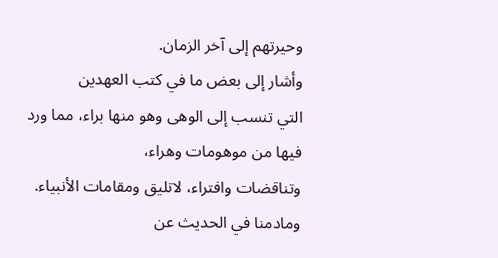وحیرتهم إلی آخر الزمان.
وأشار إلی بعض ما في کتب العهدين
التي تنسب إلی الوهی وهو منها براء، مما ورد فيها من موهومات وهراء،
وتناقضات وافتراء، لاتلیق ومقامات الأنبياء.
ومادمنا في الحدیث عن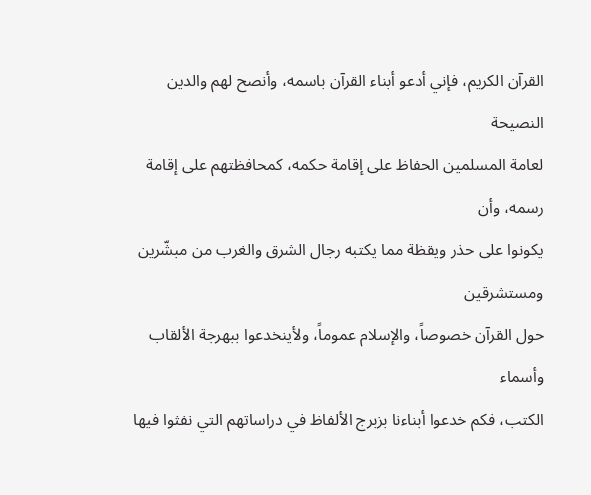القرآن الکریم، فإني أدعو أبناء القرآن باسمه، وأنصح لهم والدین النصیحة
لعامة المسلمین الحفاظ علی إقامة حکمه، کمحافظتهم علی إقامة رسمه، وأن
یکونوا علی حذر ویقظة مما یکتبه رجال الشرق والغرب من مبشّرین ومستشرقین
حول القرآن خصوصاً، والإسلام عموماً، ولأينخدعوا ببهرجة الألقاب وأسماء
الکتب، فکم خدعوا أبناءنا بزبرج الألفاظ في دراساتهم التي نفثوا فيها